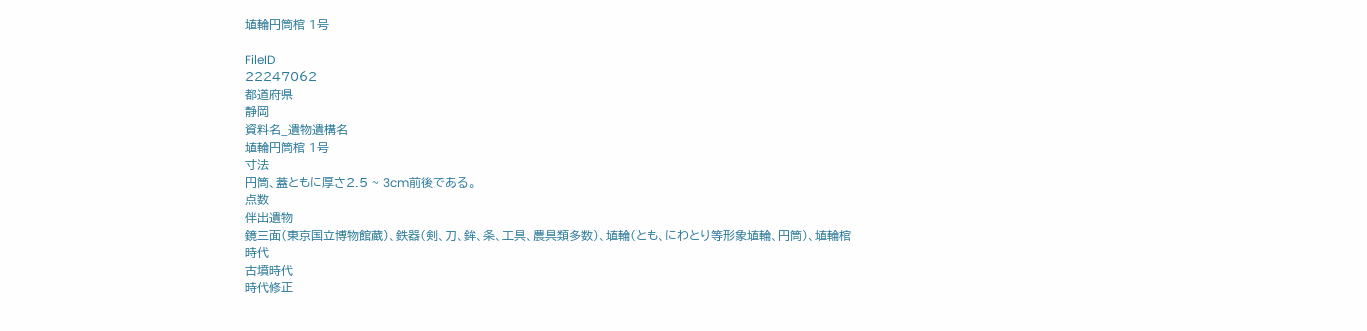埴輪円筒棺 1号

FileID
22247062
都道府県
静岡
資料名_遺物遺構名
埴輪円筒棺 1号
寸法
円筒、蓋ともに厚さ2.5 ~ 3cm前後である。
点数
伴出遺物
鏡三面(東京国立博物館蔵)、鉄器(剣、刀、鉾、条、工具、農具類多数)、埴輪(とも、にわとり等形象埴輪、円筒)、埴輪棺
時代
古墳時代
時代修正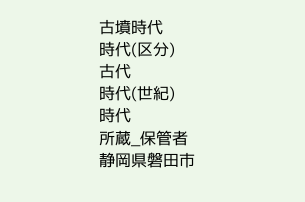古墳時代
時代(区分)
古代
時代(世紀)
時代
所蔵_保管者
静岡県磐田市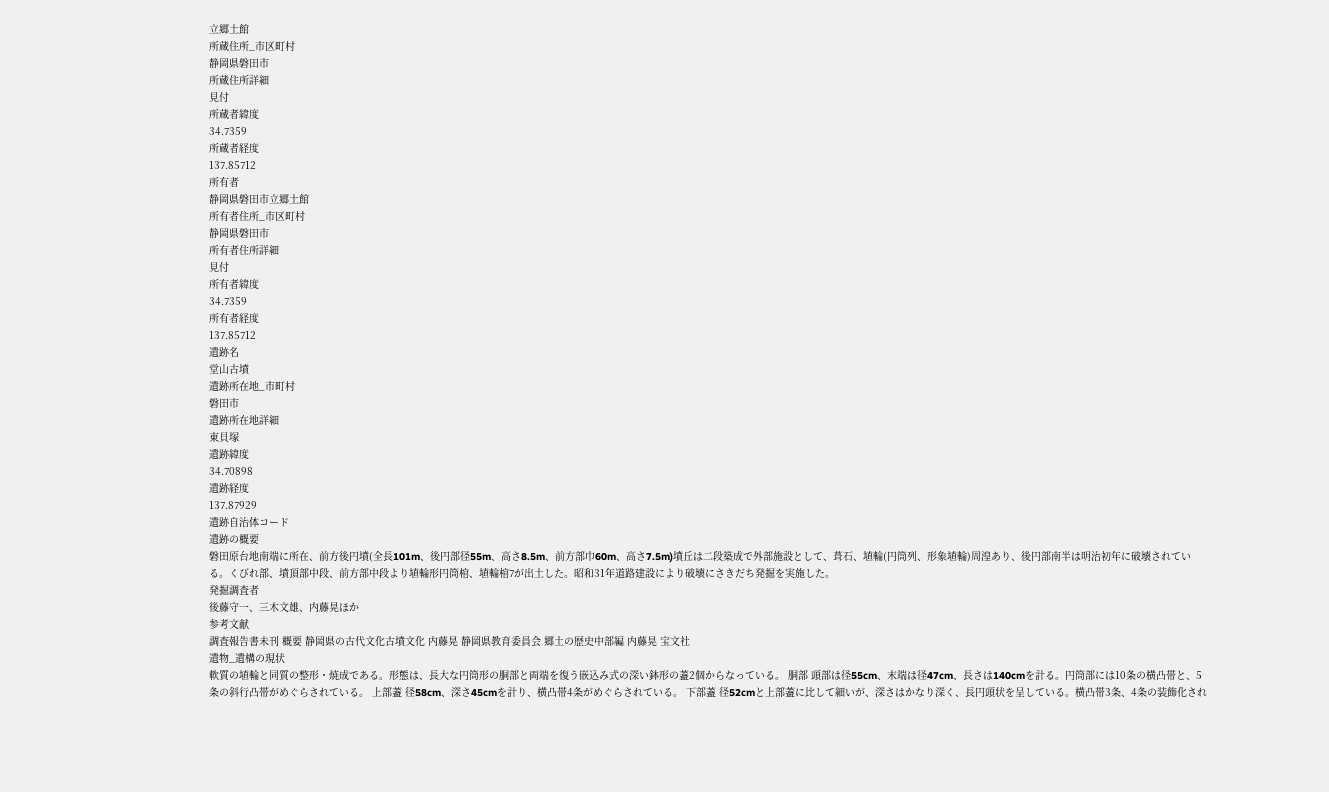立郷土館
所蔵住所_市区町村
静岡県磐田市
所蔵住所詳細
見付
所蔵者緯度
34.7359
所蔵者経度
137.85712
所有者
静岡県磐田市立郷土館
所有者住所_市区町村
静岡県磐田市
所有者住所詳細
見付
所有者緯度
34.7359
所有者経度
137.85712
遺跡名
堂山古墳
遺跡所在地_市町村
磐田市
遺跡所在地詳細
東貝塚
遺跡緯度
34.70898
遺跡経度
137.87929
遺跡自治体コード
遺跡の概要
磐田原台地南端に所在、前方後円墳(全長101m、後円部径55m、高さ8.5m、前方部巾60m、高さ7.5m)墳丘は二段築成で外部施設として、葺石、埴輪(円筒列、形象埴輪)周湟あり、後円部南半は明治初年に破壊されている。くびれ部、墳頂部中段、前方部中段より埴輪形円筒棺、埴輪棺7が出土した。昭和31年道路建設により破壊にさきだち発掘を実施した。
発掘調査者
後藤守一、三木文雄、内藤晃ほか
参考文献
調査報告書未刊 概要 静岡県の古代文化古墳文化 内藤晃 静岡県教育委員会 郷土の歴史中部編 内藤晃 宝文社
遺物_遺構の現状
軟質の埴輪と同質の整形・焼成である。形態は、長大な円筒形の胴部と両端を復う嵌込み式の深い鉢形の蓋2個からなっている。 胴部 頭部は径55cm、末端は径47cm、長さは140cmを計る。円筒部には10条の横凸帯と、5条の斜行凸帯がめぐらされている。 上部蓋 径58cm、深さ45cmを計り、横凸帯4条がめぐらされている。 下部蓋 径52cmと上部蓋に比して細いが、深さはかなり深く、長円頭状を呈している。横凸帯3条、4条の装飾化され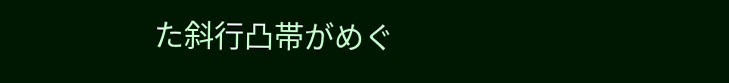た斜行凸帯がめぐ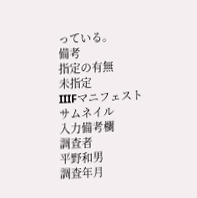っている。
備考
指定の有無
未指定
IIIFマニフェスト
サムネイル
入力備考欄
調査者
平野和男
調査年月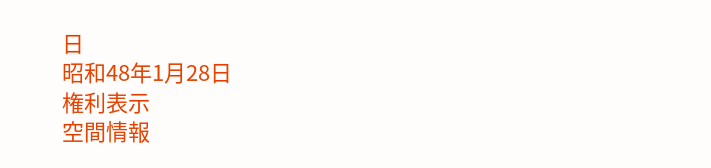日
昭和48年1月28日
権利表示
空間情報